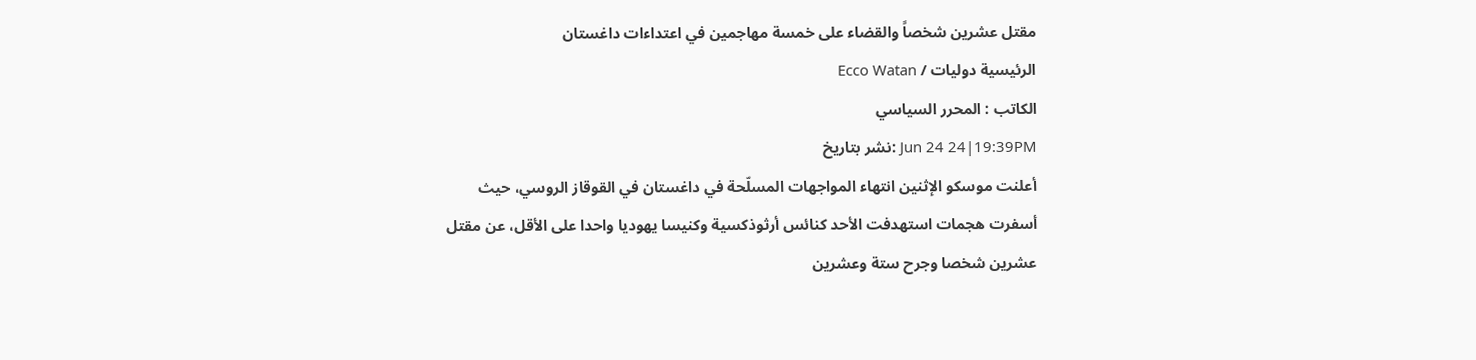مقتل عشرين شخصاً والقضاء على خمسة مهاجمين في اعتداءات داغستان
الرئيسية دوليات / Ecco Watan
الكاتب : المحرر السياسي
Jun 24 24|19:39PM :نشر بتاريخ
أعلنت موسكو الإثنين انتهاء المواجهات المسلّحة في داغستان في القوقاز الروسي، حيث أسفرت هجمات استهدفت الأحد كنائس أرثوذكسية وكنيسا يهوديا واحدا على الأقل، عن مقتل عشرين شخصا وجرح ستة وعشرين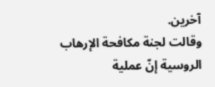آخرين.
وقالت لجنة مكافحة الإرهاب الروسية إنّ عملية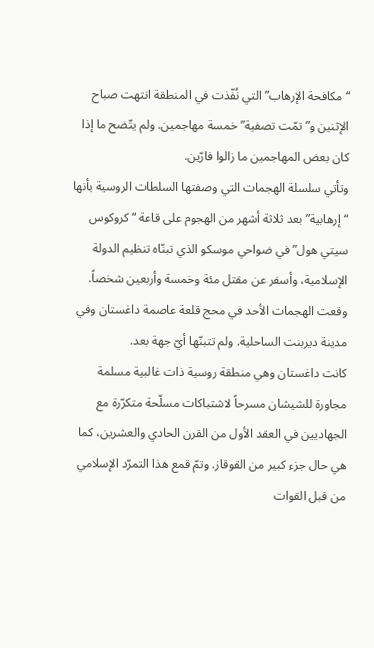“مكافحة الإرهاب” التي نُفّذت في المنطقة انتهت صباح الإثنين و”تمّت تصفية” خمسة مهاجمين. ولم يتّضح ما إذا كان بعض المهاجمين ما زالوا فارّين.
وتأتي سلسلة الهجمات التي وصفتها السلطات الروسية بأنها “إرهابية” بعد ثلاثة أشهر من الهجوم على قاعة “كروكوس سيتي هول” في ضواحي موسكو الذي تبنّاه تنظيم الدولة الإسلامية، وأسفر عن مقتل مئة وخمسة وأربعين شخصاً.
وقعت الهجمات الأحد في محج قلعة عاصمة داغستان وفي مدينة ديربنت الساحلية. ولم تتبنّها أيّ جهة بعد.
كانت داغستان وهي منطقة روسية ذات غالبية مسلمة مجاورة للشيشان مسرحاً لاشتباكات مسلّحة متكرّرة مع الجهاديين في العقد الأول من القرن الحادي والعشرين، كما هي حال جزء كبير من القوقاز. وتمّ قمع هذا التمرّد الإسلامي من قبل القوات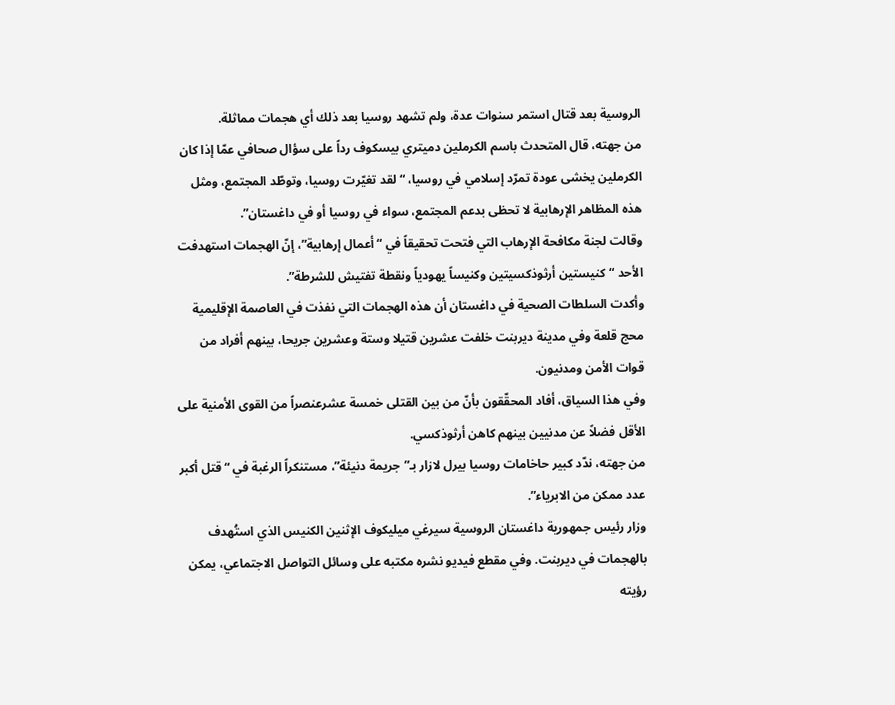الروسية بعد قتال استمر سنوات عدة، ولم تشهد روسيا بعد ذلك أي هجمات مماثلة.
من جهته، قال المتحدث باسم الكرملين دميتري بيسكوف رداً على سؤال صحافي عمّا إذا كان الكرملين يخشى عودة تمرّد إسلامي في روسيا، “لقد تغيّرت روسيا، وتوطّد المجتمع، ومثل هذه المظاهر الإرهابية لا تحظى بدعم المجتمع، سواء في روسيا أو في داغستان”.
وقالت لجنة مكافحة الإرهاب التي فتحت تحقيقاً في “أعمال إرهابية”، إنّ الهجمات استهدفت الأحد “كنيستين أرثوذكسيتين وكنيساً يهودياً ونقطة تفتيش للشرطة”.
وأكدت السلطات الصحية في داغستان أن هذه الهجمات التي نفذت في العاصمة الإقليمية محج قلعة وفي مدينة ديربنت خلفت عشرين قتيلا وستة وعشرين جريحا، بينهم أفراد من قوات الأمن ومدنيون.
وفي هذا السياق، أفاد المحقّقون بأنّ من بين القتلى خمسة عشرعنصراً من القوى الأمنية على الأقل فضلاً عن مدنيين بينهم كاهن أرثوذكسي.
من جهته، ندّد كبير حاخامات روسيا بيرل لازار بـ”جريمة دنيئة”، مستنكراً الرغبة في “قتل أكبر عدد ممكن من الابرياء”.
وزار رئيس جمهورية داغستان الروسية سيرغي ميليكوف الإثنين الكنيس الذي استُهدف بالهجمات في ديربنت. وفي مقطع فيديو نشره مكتبه على وسائل التواصل الاجتماعي، يمكن رؤيته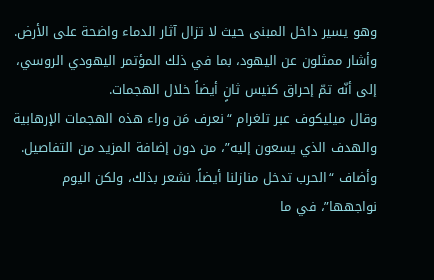وهو يسير داخل المبنى حيث لا تزال آثار الدماء واضحة على الأرض.
وأشار ممثلون عن اليهود، بما في ذلك المؤتمر اليهودي الروسي، إلى أنّه تمّ إحراق كنيس ثانٍ أيضاً خلال الهجمات.
وقال ميليكوف عبر تلغرام “نعرف مَن وراء هذه الهجمات الإرهابية والهدف الذي يسعون إليه”، من دون إضافة المزيد من التفاصيل.
وأضاف “الحرب تدخل منازلنا أيضاً. نشعر بذلك، ولكن اليوم نواجهها”، في ما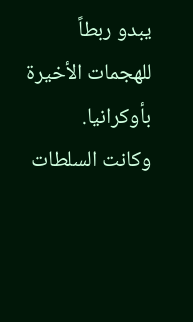يبدو ربطاً للهجمات الأخيرة بأوكرانيا.
وكانت السلطات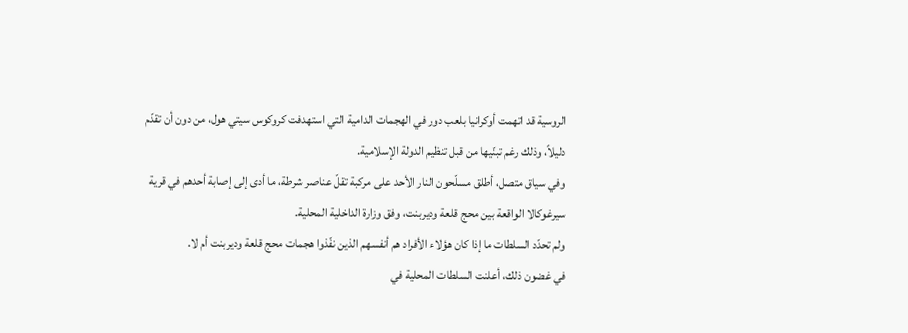الروسية قد اتهمت أوكرانيا بلعب دور في الهجمات الدامية التي استهدفت كروكوس سيتي هول، من دون أن تقدّم دليلاً، وذلك رغم تبنّيها من قبل تنظيم الدولة الإسلامية.
وفي سياق متصل، أطلق مسلّحون النار الأحد على مركبة تقلّ عناصر شرطة، ما أدى إلى إصابة أحدهم في قرية سيرغوكالا الواقعة بين محج قلعة وديربنت، وفق وزارة الداخلية المحلية.
ولم تحدّد السلطات ما إذا كان هؤلاء الأفراد هم أنفسهم الذين نفّذوا هجمات محج قلعة وديربنت أم لا.
في غضون ذلك، أعلنت السلطات المحلية في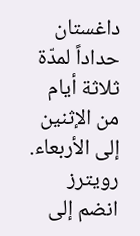داغستان حداداً لمدّة ثلاثة أيام من الإثنين إلى الأربعاء.
رويترز
انضم إلى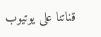قناتنا على يوتيوب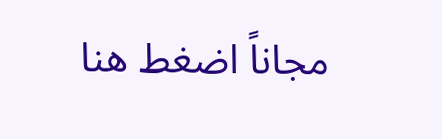مجاناً اضغط هنا